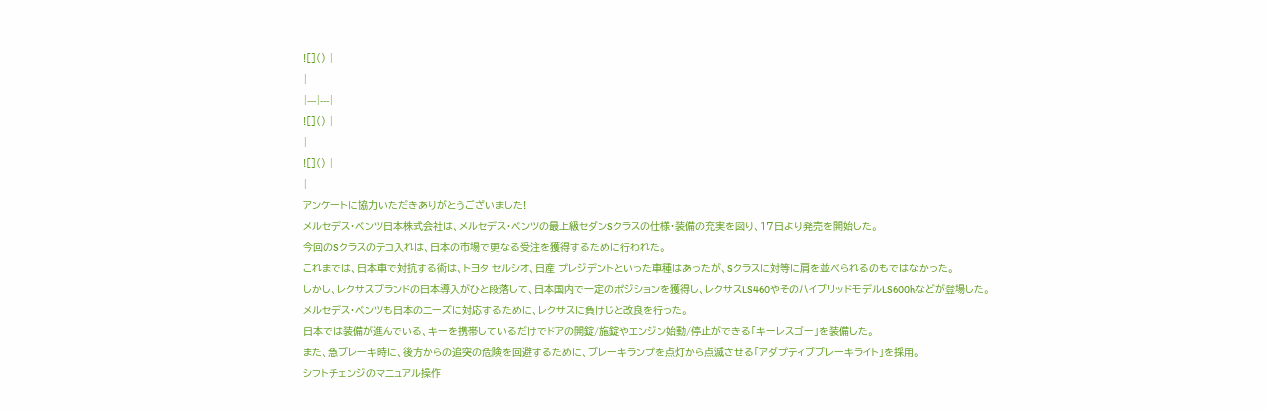![]() |
|
|---|---|
![]() |
|
![]() |
|
アンケートに協力いただきありがとうございました!
メルセデス・ベンツ日本株式会社は、メルセデス・ベンツの最上級セダンSクラスの仕様・装備の充実を図り、17日より発売を開始した。
今回のSクラスのテコ入れは、日本の市場で更なる受注を獲得するために行われた。
これまでは、日本車で対抗する術は、トヨタ セルシオ、日産 プレジデントといった車種はあったが、Sクラスに対等に肩を並べられるのもではなかった。
しかし、レクサスブランドの日本導入がひと段落して、日本国内で一定のポジションを獲得し、レクサスLS460やそのハイブリッドモデルLS600hなどが登場した。
メルセデス・ベンツも日本のニーズに対応するために、レクサスに負けじと改良を行った。
日本では装備が進んでいる、キーを携帯しているだけでドアの開錠/施錠やエンジン始動/停止ができる「キーレスゴー」を装備した。
また、急ブレーキ時に、後方からの追突の危険を回避するために、ブレーキランプを点灯から点滅させる「アダプティブブレーキライト」を採用。
シフトチェンジのマニュアル操作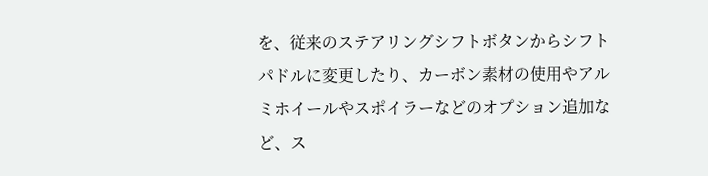を、従来のステアリングシフトボタンからシフトパドルに変更したり、カーボン素材の使用やアルミホイールやスポイラーなどのオプション追加など、ス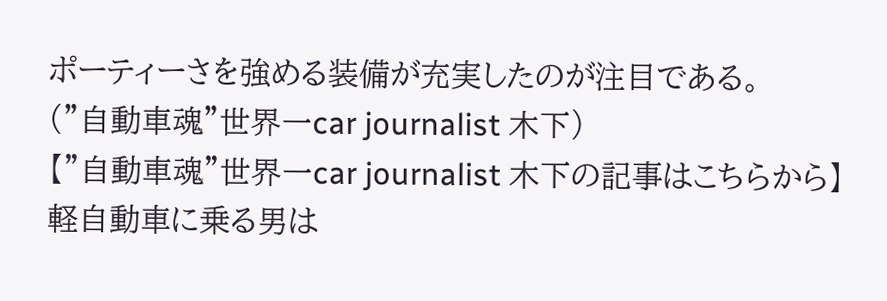ポーティーさを強める装備が充実したのが注目である。
(”自動車魂”世界一car journalist 木下)
【”自動車魂”世界一car journalist 木下の記事はこちらから】
軽自動車に乗る男は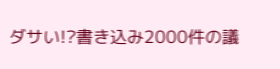ダサい!?書き込み2000件の議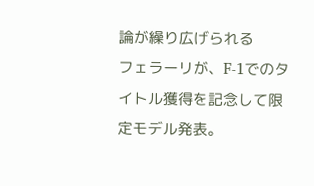論が繰り広げられる
フェラーリが、F-1でのタイトル獲得を記念して限定モデル発表。